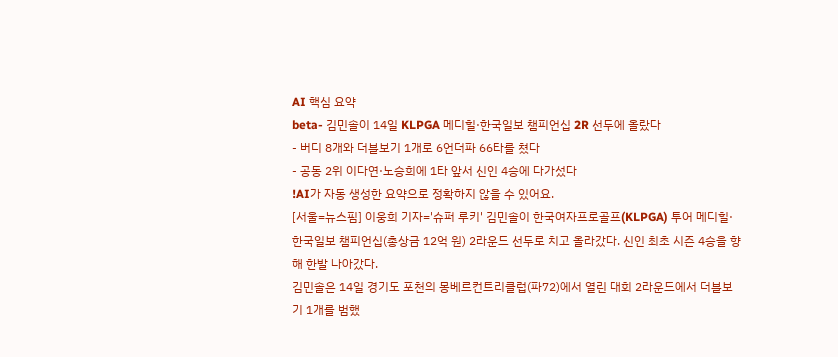AI 핵심 요약
beta- 김민솔이 14일 KLPGA 메디힐·한국일보 챔피언십 2R 선두에 올랐다
- 버디 8개와 더블보기 1개로 6언더파 66타를 쳤다
- 공동 2위 이다연·노승희에 1타 앞서 신인 4승에 다가섰다
!AI가 자동 생성한 요약으로 정확하지 않을 수 있어요.
[서울=뉴스핌] 이웅희 기자='슈퍼 루키' 김민솔이 한국여자프로골프(KLPGA) 투어 메디힐·한국일보 챔피언십(총상금 12억 원) 2라운드 선두로 치고 올라갔다. 신인 최초 시즌 4승을 향해 한발 나아갔다.
김민솔은 14일 경기도 포천의 몽베르컨트리클럽(파72)에서 열린 대회 2라운드에서 더블보기 1개를 범했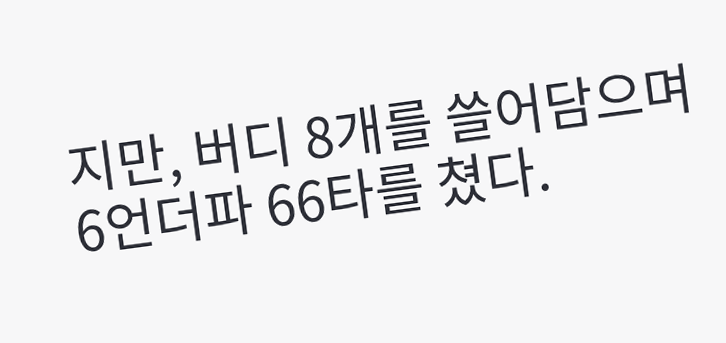지만, 버디 8개를 쓸어담으며 6언더파 66타를 쳤다.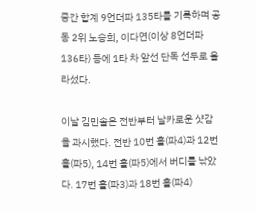중간 합계 9언더파 135타를 기록하며 공동 2위 노승희, 이다연(이상 8언더파 136타) 등에 1타 차 앞선 단독 선두로 올라섰다.

이날 김민솔은 전반부터 날카로운 샷감을 과시했다. 전반 10번 홀(파4)과 12번 홀(파5), 14번 홀(파5)에서 버디를 낚았다. 17번 홀(파3)과 18번 홀(파4)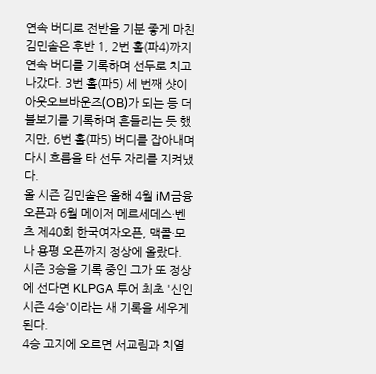연속 버디로 전반을 기분 좋게 마친 김민솔은 후반 1, 2번 홀(파4)까지 연속 버디를 기록하며 선두로 치고 나갔다. 3번 홀(파5) 세 번째 샷이 아웃오브바운즈(OB)가 되는 등 더블보기를 기록하며 흔들리는 듯 했지만, 6번 홀(파5) 버디를 잡아내며 다시 흐름을 타 선두 자리를 지켜냈다.
올 시즌 김민솔은 올해 4월 iM금융오픈과 6월 메이저 메르세데스·벤츠 제40회 한국여자오픈, 맥콜·모나 용평 오픈까지 정상에 올랐다. 시즌 3승을 기록 중인 그가 또 정상에 선다면 KLPGA 투어 최초 '신인 시즌 4승'이라는 새 기록을 세우게 된다.
4승 고지에 오르면 서교림과 치열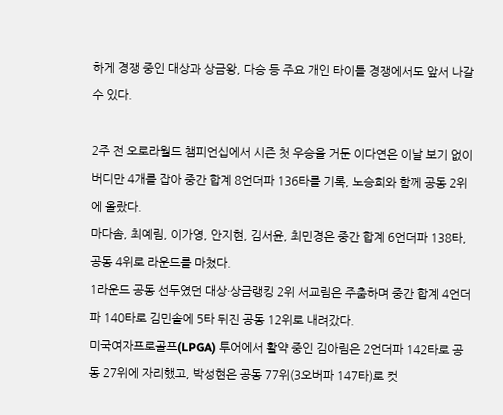하게 경쟁 중인 대상과 상금왕, 다승 등 주요 개인 타이틀 경쟁에서도 앞서 나갈 수 있다.

2주 전 오로라월드 챔피언십에서 시즌 첫 우승을 거둔 이다연은 이날 보기 없이 버디만 4개를 잡아 중간 합계 8언더파 136타를 기록, 노승희와 함께 공동 2위에 올랐다.
마다솜, 최예림, 이가영, 안지현, 김서윤, 최민경은 중간 합계 6언더파 138타, 공동 4위로 라운드를 마쳤다.
1라운드 공동 선두였던 대상·상금랭킹 2위 서교림은 주춤하며 중간 합계 4언더파 140타로 김민솔에 5타 뒤진 공동 12위로 내려갔다.
미국여자프로골프(LPGA) 투어에서 활약 중인 김아림은 2언더파 142타로 공동 27위에 자리했고, 박성현은 공동 77위(3오버파 147타)로 컷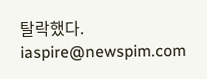탈락했다.
iaspire@newspim.com